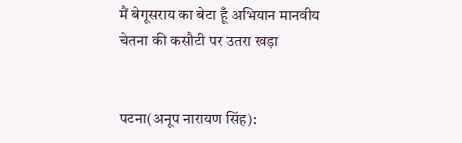मैं बेगूसराय का बेटा हूँ अभियान मानवीय चेतना की कसौटी पर उतरा खड़ा


पटना(अनूप नारायण सिंह):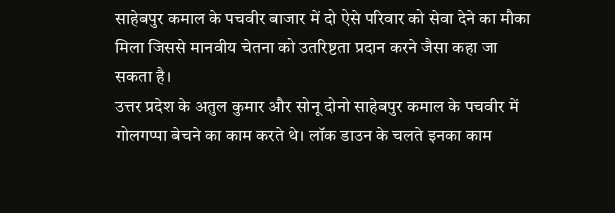साहेबपुर कमाल के पचवीर बाजार में दो ऐसे परिवार को सेवा देने का मौका मिला जिससे मानवीय चेतना को उतरिष्टता प्रदान करने जैसा कहा जा सकता है।
उत्तर प्रदेश के अतुल कुमार और सोनू दोनो साहेबपुर कमाल के पचवीर में गोलगप्पा बेचने का काम करते थे। लॉक डाउन के चलते इनका काम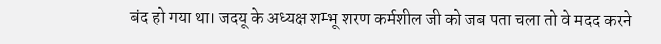बंद हो गया था। जदयू के अध्यक्ष शम्भू शरण कर्मशील जी को जब पता चला तो वे मदद करने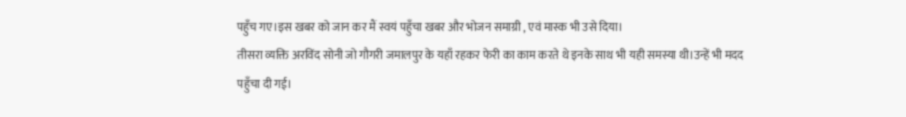पहुँच गए।इस खबर को जान कर मैं स्वयं पहुँचा खबर और भोजन समाग्री , एवं मास्क भी उसे दिया।
तीसरा व्यक्ति अरविंद सोनी जो गौगरी जमालपुर के यहाँ रहकर फेरी का काम करते थे इनके साथ भी यही समस्या थी।उन्हें भी मदद पहुँचा दी गई।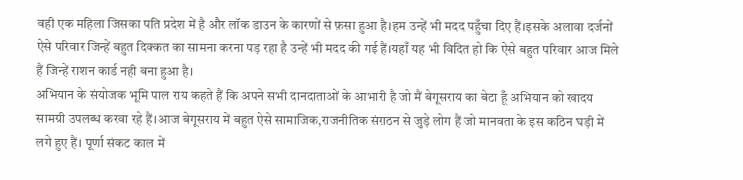वही एक महिला जिसका पति प्रदेश में है और लॉक डाउन के कारणों से फ़सा हुआ है।हम उन्हें भी मदद पहुँचा दिए हैं।इसके अलावा दर्जनों ऐसे परिवार जिन्हें बहुत दिक्कत का सामना करना पड़ रहा है उन्हें भी मदद की गई हैं।यहाँ यह भी विदित हो कि ऐसे बहुत परिवार आज मिले हैं जिन्हें राशन कार्ड नही बना हुआ है।
अभियान के संयोजक भूमि पाल राय कहते हैं कि अपने सभी दानदाताओं के आभारी है जो मैं बेगूसराय का बेटा हूँ अभियान को खादय सामग्री उपलब्ध करवा रहे हैं।आज बेगूसराय में बहुत ऐसे सामाजिक,राजनीतिक संग़ठन से जुड़े लोग हैं जो मानवता के इस कठिन घड़ी में लगे हुए हैं। पूर्णा संकट काल में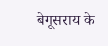बेगूसराय के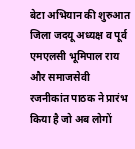बेटा अभियान की शुरुआत जिला जदयू अध्यक्ष व पूर्व एमएलसी भूमिपाल राय और समाजसेवी रजनीकांत पाठक ने प्रारंभ किया है जो अब लोगों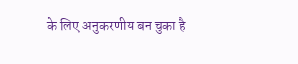के लिए अनुकरणीय बन चुका है